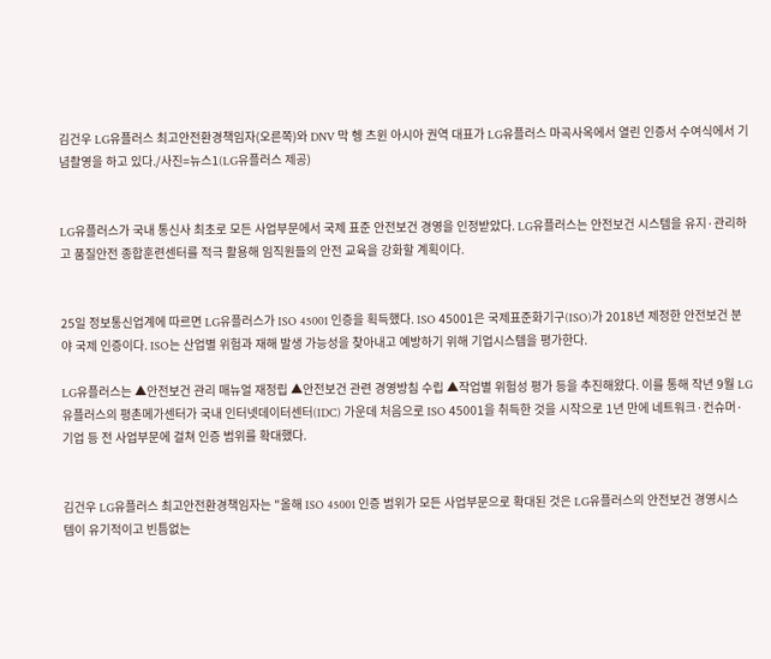김건우 LG유플러스 최고안전환경책임자(오른쪽)와 DNV 막 헹 츠윈 아시아 권역 대표가 LG유플러스 마곡사옥에서 열린 인증서 수여식에서 기념촬영을 하고 있다./사진=뉴스1(LG유플러스 제공)


LG유플러스가 국내 통신사 최초로 모든 사업부문에서 국제 표준 안전보건 경영을 인정받았다. LG유플러스는 안전보건 시스템을 유지·관리하고 품질안전 종합훈련센터를 적극 활용해 임직원들의 안전 교육을 강화할 계획이다.


25일 정보통신업계에 따르면 LG유플러스가 ISO 45001 인증을 획득했다. ISO 45001은 국제표준화기구(ISO)가 2018년 제정한 안전보건 분야 국제 인증이다. ISO는 산업별 위험과 재해 발생 가능성을 찾아내고 예방하기 위해 기업시스템을 평가한다.

LG유플러스는 ▲안전보건 관리 매뉴얼 재정립 ▲안전보건 관련 경영방침 수립 ▲작업별 위험성 평가 등을 추진해왔다. 이를 통해 작년 9월 LG유플러스의 평촌메가센터가 국내 인터넷데이터센터(IDC) 가운데 처음으로 ISO 45001을 취득한 것을 시작으로 1년 만에 네트워크·컨슈머·기업 등 전 사업부문에 걸쳐 인증 범위를 확대했다.


김건우 LG유플러스 최고안전환경책임자는 "올해 ISO 45001 인증 범위가 모든 사업부문으로 확대된 것은 LG유플러스의 안전보건 경영시스템이 유기적이고 빈틈없는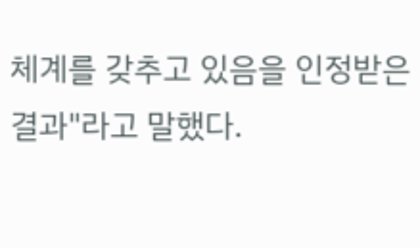체계를 갖추고 있음을 인정받은 결과"라고 말했다.